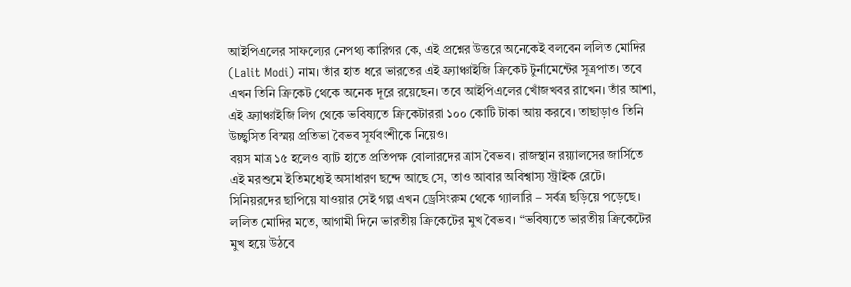আইপিএলের সাফল্যের নেপথ্য কারিগর কে, এই প্রশ্নের উত্তরে অনেকেই বলবেন ললিত মোদির (Lalit Modi) নাম। তাঁর হাত ধরে ভারতের এই ফ্র্যাঞ্চাইজি ক্রিকেট টুর্নামেন্টের সূত্রপাত। তবে এখন তিনি ক্রিকেট থেকে অনেক দূরে রয়েছেন। তবে আইপিএলের খোঁজখবর রাখেন। তাঁর আশা, এই ফ্র্যাঞ্চাইজি লিগ থেকে ভবিষ্যতে ক্রিকেটাররা ১০০ কোটি টাকা আয় করবে। তাছাড়াও তিনি উচ্ছ্বসিত বিস্ময় প্রতিভা বৈভব সূর্যবংশীকে নিয়েও।
বয়স মাত্র ১৫ হলেও ব্যাট হাতে প্রতিপক্ষ বোলারদের ত্রাস বৈভব। রাজস্থান রয়্যালসের জার্সিতে এই মরশুমে ইতিমধ্যেই অসাধারণ ছন্দে আছে সে, তাও আবার অবিশ্বাস্য স্ট্রাইক রেটে। সিনিয়রদের ছাপিয়ে যাওয়ার সেই গল্প এখন ড্রেসিংরুম থেকে গ্যালারি – সর্বত্র ছড়িয়ে পড়েছে। ললিত মোদির মতে, আগামী দিনে ভারতীয় ক্রিকেটের মুখ বৈভব। “ভবিষ্যতে ভারতীয় ক্রিকেটের মুখ হয়ে উঠবে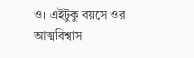ও। এইটুকু বয়সে ওর আত্মবিশ্বাস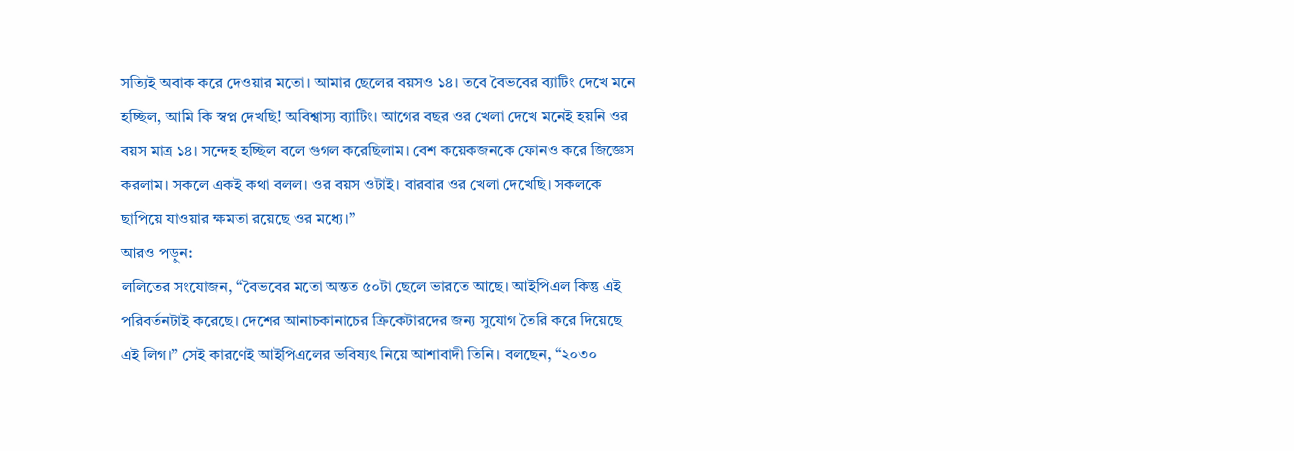সত্যিই অবাক করে দেওয়ার মতো। আমার ছেলের বয়সও ১৪। তবে বৈভবের ব্যাটিং দেখে মনে হচ্ছিল, আমি কি স্বপ্ন দেখছি! অবিশ্বাস্য ব্যাটিং। আগের বছর ওর খেলা দেখে মনেই হয়নি ওর বয়স মাত্র ১৪। সন্দেহ হচ্ছিল বলে গুগল করেছিলাম। বেশ কয়েকজনকে ফোনও করে জিজ্ঞেস করলাম। সকলে একই কথা বলল। ওর বয়স ওটাই। বারবার ওর খেলা দেখেছি। সকলকে ছাপিয়ে যাওয়ার ক্ষমতা রয়েছে ওর মধ্যে।”
আরও পড়ুন:
ললিতের সংযোজন, “বৈভবের মতো অন্তত ৫০টা ছেলে ভারতে আছে। আইপিএল কিন্তু এই পরিবর্তনটাই করেছে। দেশের আনাচকানাচের ক্রিকেটারদের জন্য সুযোগ তৈরি করে দিয়েছে এই লিগ।” সেই কারণেই আইপিএলের ভবিষ্যৎ নিয়ে আশাবাদী তিনি। বলছেন, “২০৩০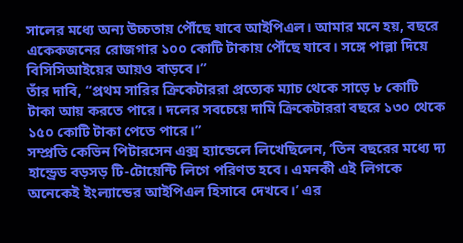সালের মধ্যে অন্য উচ্চতায় পৌঁছে যাবে আইপিএল। আমার মনে হয়, বছরে একেকজনের রোজগার ১০০ কোটি টাকায় পৌঁছে যাবে। সঙ্গে পাল্লা দিয়ে বিসিসিআইয়ের আয়ও বাড়বে।”
তাঁর দাবি, “প্রথম সারির ক্রিকেটাররা প্রত্যেক ম্যাচ থেকে সাড়ে ৮ কোটি টাকা আয় করতে পারে। দলের সবচেয়ে দামি ক্রিকেটাররা বছরে ১৩০ থেকে ১৫০ কোটি টাকা পেতে পারে।”
সম্প্রতি কেভিন পিটারসেন এক্স হ্যান্ডেলে লিখেছিলেন, ‘তিন বছরের মধ্যে দ্য হান্ড্রেড বড়সড় টি-টোয়েন্টি লিগে পরিণত হবে। এমনকী এই লিগকে অনেকেই ইংল্যান্ডের আইপিএল হিসাবে দেখবে।’ এর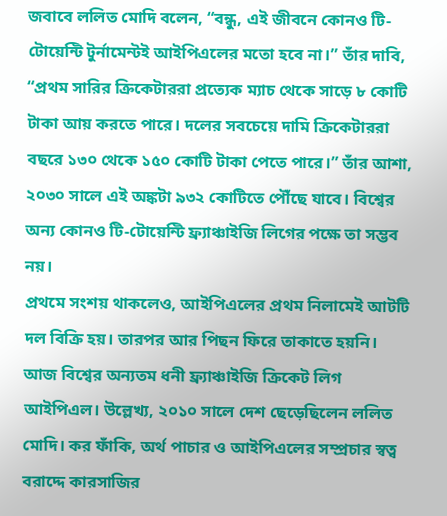জবাবে ললিত মোদি বলেন, “বন্ধু, এই জীবনে কোনও টি-টোয়েন্টি টুর্নামেন্টই আইপিএলের মতো হবে না।” তাঁর দাবি, “প্রথম সারির ক্রিকেটাররা প্রত্যেক ম্যাচ থেকে সাড়ে ৮ কোটি টাকা আয় করতে পারে। দলের সবচেয়ে দামি ক্রিকেটাররা বছরে ১৩০ থেকে ১৫০ কোটি টাকা পেতে পারে।” তাঁর আশা, ২০৩০ সালে এই অঙ্কটা ৯৩২ কোটিতে পৌঁছে যাবে। বিশ্বের অন্য কোনও টি-টোয়েন্টি ফ্র্যাঞ্চাইজি লিগের পক্ষে তা সম্ভব নয়।
প্রথমে সংশয় থাকলেও, আইপিএলের প্রথম নিলামেই আটটি দল বিক্রি হয়। তারপর আর পিছন ফিরে তাকাতে হয়নি। আজ বিশ্বের অন্যতম ধনী ফ্র্যাঞ্চাইজি ক্রিকেট লিগ আইপিএল। উল্লেখ্য, ২০১০ সালে দেশ ছেড়েছিলেন ললিত মোদি। কর ফাঁকি, অর্থ পাচার ও আইপিএলের সম্প্রচার স্বত্ব বরাদ্দে কারসাজির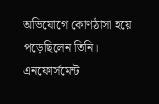অভিযোগে কোণঠাসা হয়ে পড়েছিলেন তিনি। এনফোর্সমেন্ট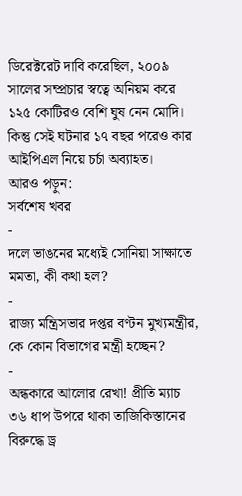ডিরেক্টরেট দাবি করেছিল, ২০০৯ সালের সম্প্রচার স্বত্বে অনিয়ম করে ১২৫ কোটিরও বেশি ঘুষ নেন মোদি। কিন্তু সেই ঘটনার ১৭ বছর পরেও কার আইপিএল নিয়ে চর্চা অব্যাহত।
আরও পড়ুন:
সর্বশেষ খবর
-
দলে ভাঙনের মধ্যেই সোনিয়া সাক্ষাতে মমতা, কী কথা হল?
-
রাজ্য মন্ত্রিসভার দপ্তর বণ্টন মুখ্যমন্ত্রীর, কে কোন বিভাগের মন্ত্রী হচ্ছেন?
-
অন্ধকারে আলোর রেখা! প্রীতি ম্যাচ ৩৬ ধাপ উপরে থাকা তাজিকিস্তানের বিরুদ্ধে ড্র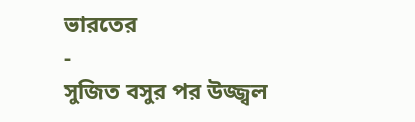ভারতের
-
সুজিত বসুর পর উজ্জ্বল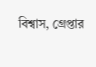বিশ্বাস, গ্রেপ্তার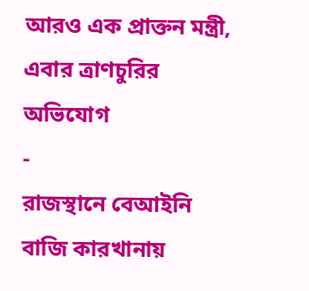আরও এক প্রাক্তন মন্ত্রী, এবার ত্রাণচুরির অভিযোগ
-
রাজস্থানে বেআইনি বাজি কারখানায়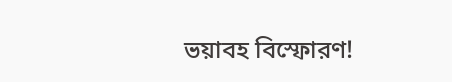ভয়াবহ বিস্ফোরণ!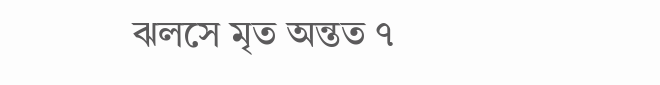ঝলসে মৃত অন্তত ৭